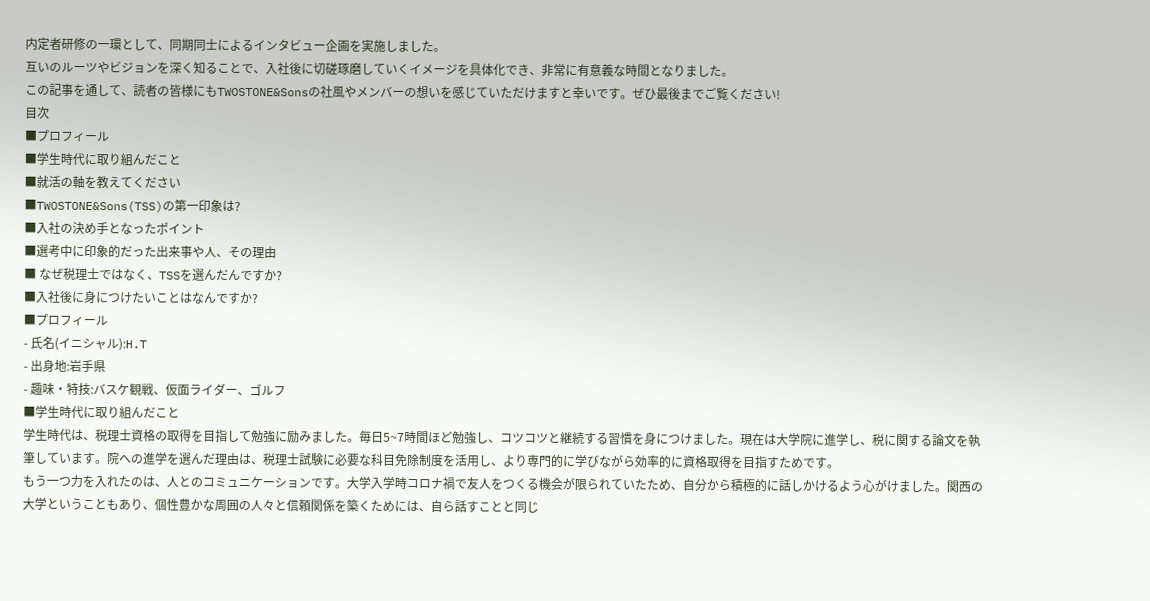内定者研修の一環として、同期同士によるインタビュー企画を実施しました。
互いのルーツやビジョンを深く知ることで、入社後に切磋琢磨していくイメージを具体化でき、非常に有意義な時間となりました。
この記事を通して、読者の皆様にもTWOSTONE&Sonsの社風やメンバーの想いを感じていただけますと幸いです。ぜひ最後までご覧ください!
目次
■プロフィール
■学生時代に取り組んだこと
■就活の軸を教えてください
■TWOSTONE&Sons(TSS)の第一印象は?
■入社の決め手となったポイント
■選考中に印象的だった出来事や人、その理由
■ なぜ税理士ではなく、TSSを選んだんですか?
■入社後に身につけたいことはなんですか?
■プロフィール
- 氏名(イニシャル):H.T
- 出身地:岩手県
- 趣味・特技:バスケ観戦、仮面ライダー、ゴルフ
■学生時代に取り組んだこと
学生時代は、税理士資格の取得を目指して勉強に励みました。毎日5~7時間ほど勉強し、コツコツと継続する習慣を身につけました。現在は大学院に進学し、税に関する論文を執筆しています。院への進学を選んだ理由は、税理士試験に必要な科目免除制度を活用し、より専門的に学びながら効率的に資格取得を目指すためです。
もう一つ力を入れたのは、人とのコミュニケーションです。大学入学時コロナ禍で友人をつくる機会が限られていたため、自分から積極的に話しかけるよう心がけました。関西の大学ということもあり、個性豊かな周囲の人々と信頼関係を築くためには、自ら話すことと同じ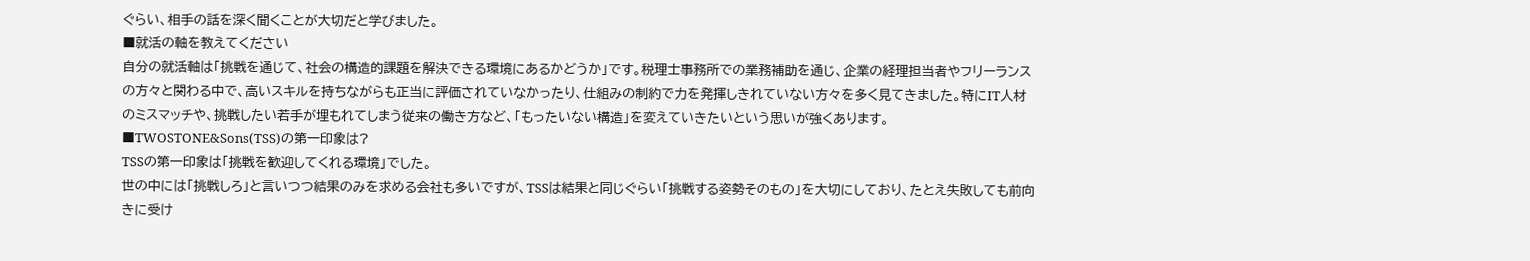ぐらい、相手の話を深く聞くことが大切だと学びました。
■就活の軸を教えてください
自分の就活軸は「挑戦を通じて、社会の構造的課題を解決できる環境にあるかどうか」です。税理士事務所での業務補助を通じ、企業の経理担当者やフリーランスの方々と関わる中で、高いスキルを持ちながらも正当に評価されていなかったり、仕組みの制約で力を発揮しきれていない方々を多く見てきました。特にIT人材のミスマッチや、挑戦したい若手が埋もれてしまう従来の働き方など、「もったいない構造」を変えていきたいという思いが強くあります。
■TWOSTONE&Sons(TSS)の第一印象は?
TSSの第一印象は「挑戦を歓迎してくれる環境」でした。
世の中には「挑戦しろ」と言いつつ結果のみを求める会社も多いですが、TSSは結果と同じぐらい「挑戦する姿勢そのもの」を大切にしており、たとえ失敗しても前向きに受け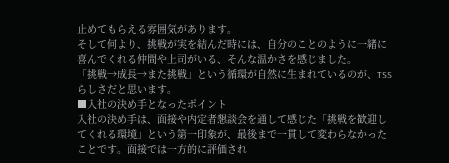止めてもらえる雰囲気があります。
そして何より、挑戦が実を結んだ時には、自分のことのように一緒に喜んでくれる仲間や上司がいる、そんな温かさを感じました。
「挑戦→成長→また挑戦」という循環が自然に生まれているのが、TSSらしさだと思います。
■入社の決め手となったポイント
入社の決め手は、面接や内定者懇談会を通して感じた「挑戦を歓迎してくれる環境」という第一印象が、最後まで一貫して変わらなかったことです。面接では一方的に評価され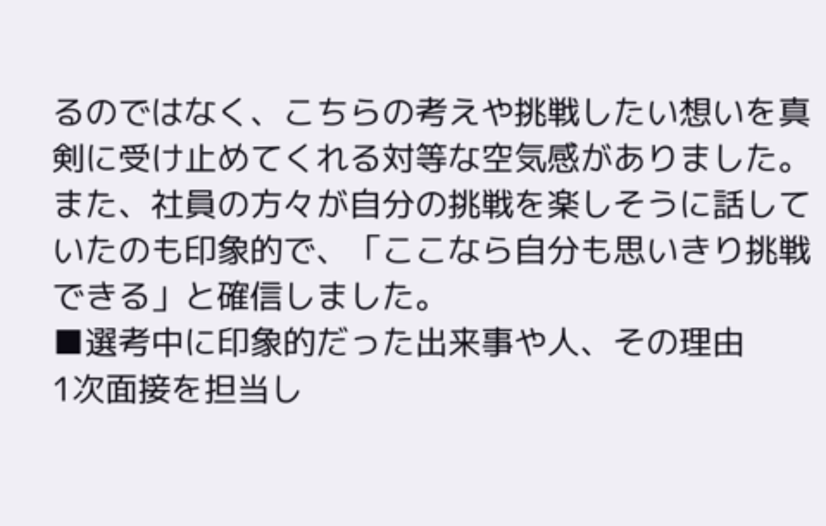るのではなく、こちらの考えや挑戦したい想いを真剣に受け止めてくれる対等な空気感がありました。
また、社員の方々が自分の挑戦を楽しそうに話していたのも印象的で、「ここなら自分も思いきり挑戦できる」と確信しました。
■選考中に印象的だった出来事や人、その理由
1次面接を担当し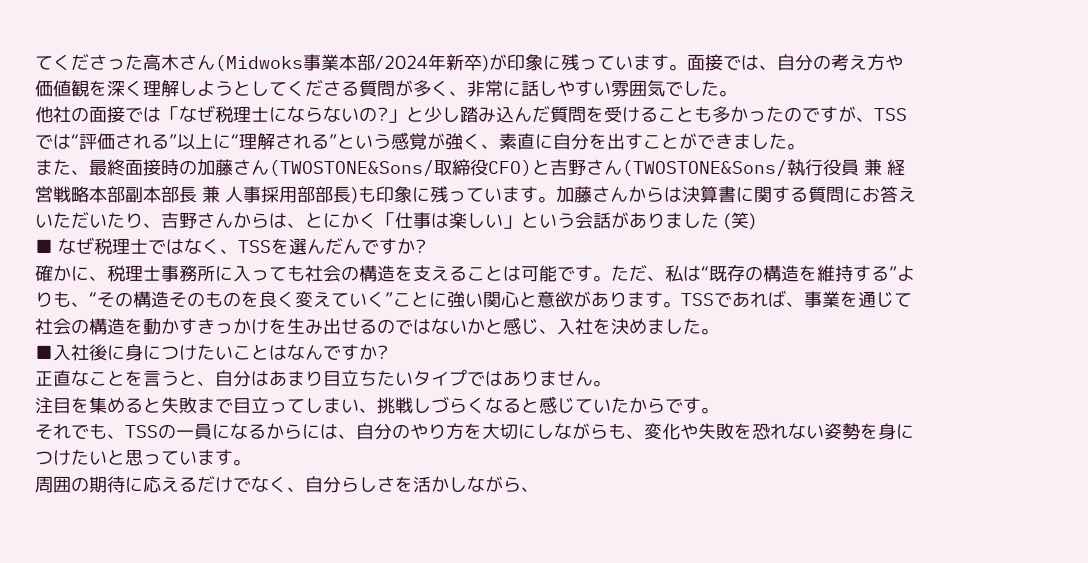てくださった高木さん(Midwoks事業本部/2024年新卒)が印象に残っています。面接では、自分の考え方や価値観を深く理解しようとしてくださる質問が多く、非常に話しやすい雰囲気でした。
他社の面接では「なぜ税理士にならないの?」と少し踏み込んだ質問を受けることも多かったのですが、TSSでは“評価される”以上に“理解される”という感覚が強く、素直に自分を出すことができました。
また、最終面接時の加藤さん(TWOSTONE&Sons/取締役CFO)と吉野さん(TWOSTONE&Sons/執行役員 兼 経営戦略本部副本部長 兼 人事採用部部長)も印象に残っています。加藤さんからは決算書に関する質問にお答えいただいたり、吉野さんからは、とにかく「仕事は楽しい」という会話がありました (笑)
■ なぜ税理士ではなく、TSSを選んだんですか?
確かに、税理士事務所に入っても社会の構造を支えることは可能です。ただ、私は“既存の構造を維持する”よりも、“その構造そのものを良く変えていく”ことに強い関心と意欲があります。TSSであれば、事業を通じて社会の構造を動かすきっかけを生み出せるのではないかと感じ、入社を決めました。
■入社後に身につけたいことはなんですか?
正直なことを言うと、自分はあまり目立ちたいタイプではありません。
注目を集めると失敗まで目立ってしまい、挑戦しづらくなると感じていたからです。
それでも、TSSの一員になるからには、自分のやり方を大切にしながらも、変化や失敗を恐れない姿勢を身につけたいと思っています。
周囲の期待に応えるだけでなく、自分らしさを活かしながら、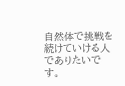自然体で挑戦を続けていける人でありたいです。